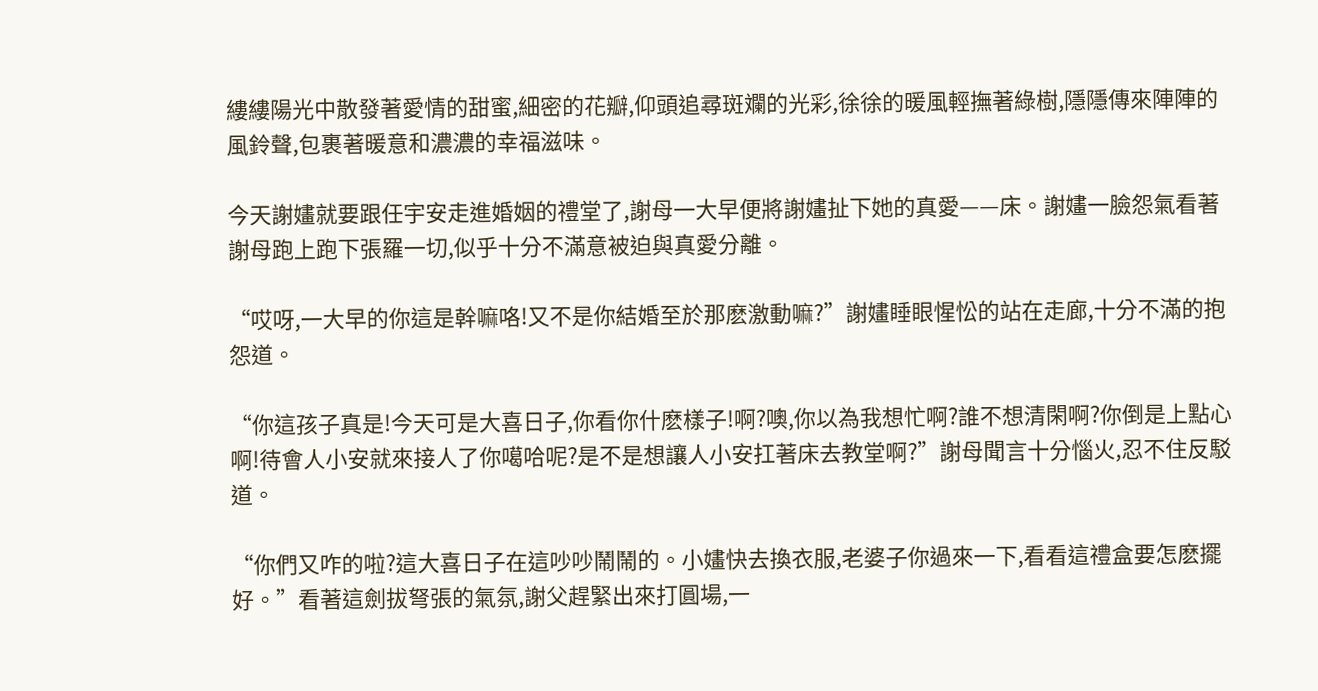縷縷陽光中散發著愛情的甜蜜,細密的花瓣,仰頭追尋斑斕的光彩,徐徐的暖風輕撫著綠樹,隱隱傳來陣陣的風鈴聲,包裹著暖意和濃濃的幸福滋味。

今天謝嫿就要跟任宇安走進婚姻的禮堂了,謝母一大早便將謝嫿扯下她的真愛——床。謝嫿一臉怨氣看著謝母跑上跑下張羅一切,似乎十分不滿意被迫與真愛分離。

“哎呀,一大早的你這是幹嘛咯!又不是你結婚至於那麽激動嘛?”謝嫿睡眼惺忪的站在走廊,十分不滿的抱怨道。

“你這孩子真是!今天可是大喜日子,你看你什麽樣子!啊?噢,你以為我想忙啊?誰不想清閑啊?你倒是上點心啊!待會人小安就來接人了你噶哈呢?是不是想讓人小安扛著床去教堂啊?”謝母聞言十分惱火,忍不住反駁道。

“你們又咋的啦?這大喜日子在這吵吵鬧鬧的。小嫿快去換衣服,老婆子你過來一下,看看這禮盒要怎麽擺好。”看著這劍拔弩張的氣氛,謝父趕緊出來打圓場,一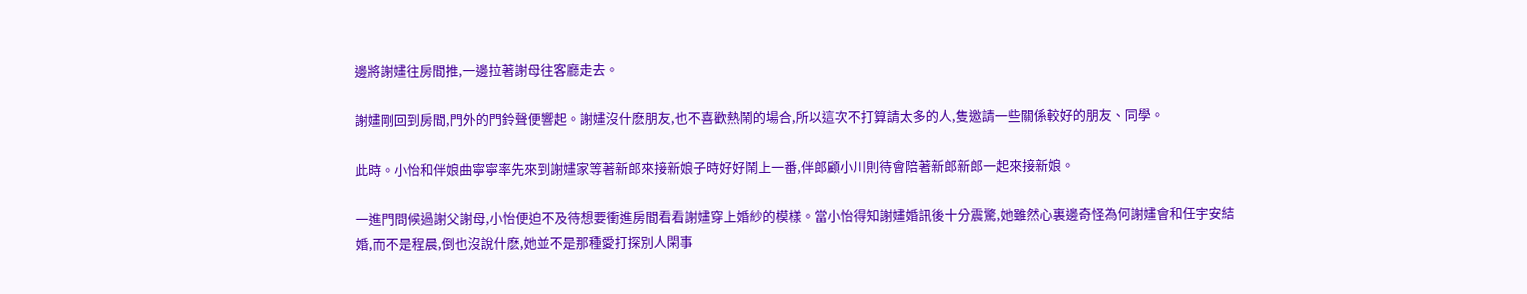邊將謝嫿往房間推,一邊拉著謝母往客廳走去。

謝嫿剛回到房間,門外的門鈴聲便響起。謝嫿沒什麽朋友,也不喜歡熱鬧的場合,所以這次不打算請太多的人,隻邀請一些關係較好的朋友、同學。

此時。小怡和伴娘曲寧寧率先來到謝嫿家等著新郎來接新娘子時好好鬧上一番,伴郎顧小川則待會陪著新郎新郎一起來接新娘。

一進門問候過謝父謝母,小怡便迫不及待想要衝進房間看看謝嫿穿上婚紗的模樣。當小怡得知謝嫿婚訊後十分震驚,她雖然心裏邊奇怪為何謝嫿會和任宇安結婚,而不是程晨,倒也沒說什麽,她並不是那種愛打探別人閑事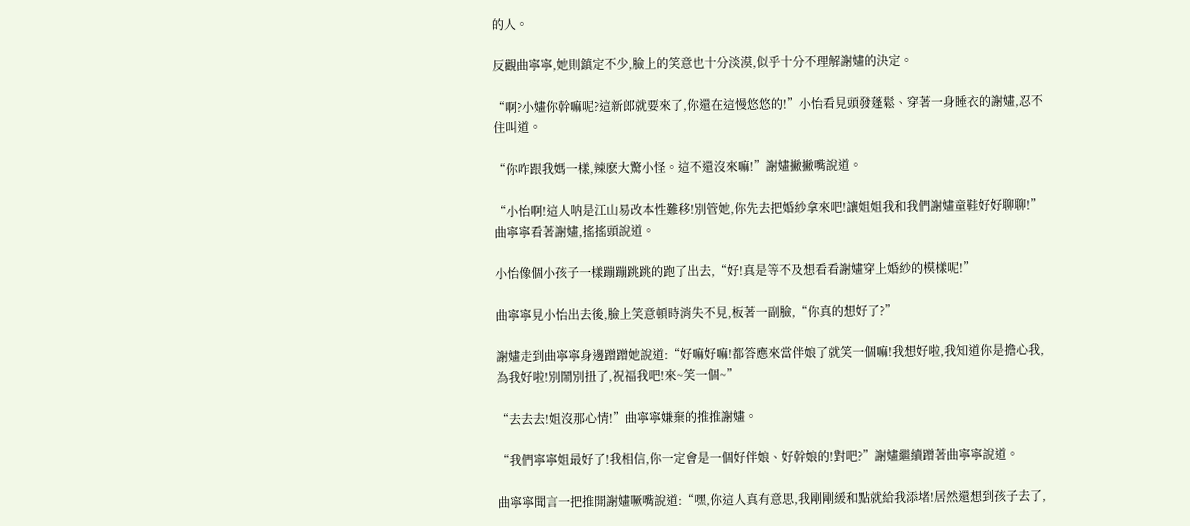的人。

反觀曲寧寧,她則鎮定不少,臉上的笑意也十分淡漠,似乎十分不理解謝嫿的決定。

“啊?小嫿你幹嘛呢?這新郎就要來了,你還在這慢悠悠的!”小怡看見頭發蓬鬆、穿著一身睡衣的謝嫿,忍不住叫道。

“你咋跟我媽一樣,辣麽大驚小怪。這不還沒來嘛!”謝嫿撇撇嘴說道。

“小怡啊!這人呐是江山易改本性難移!別管她,你先去把婚紗拿來吧!讓姐姐我和我們謝嫿童鞋好好聊聊!”曲寧寧看著謝嫿,搖搖頭說道。

小怡像個小孩子一樣蹦蹦跳跳的跑了出去,“好!真是等不及想看看謝嫿穿上婚紗的模樣呢!”

曲寧寧見小怡出去後,臉上笑意頓時消失不見,板著一副臉,“你真的想好了?”

謝嫿走到曲寧寧身邊蹭蹭她說道:“好嘛好嘛!都答應來當伴娘了就笑一個嘛!我想好啦,我知道你是擔心我,為我好啦!別鬧別扭了,祝福我吧!來~笑一個~”

“去去去!姐沒那心情!”曲寧寧嫌棄的推推謝嫿。

“我們寧寧姐最好了!我相信,你一定會是一個好伴娘、好幹娘的!對吧?”謝嫿繼續蹭著曲寧寧說道。

曲寧寧聞言一把推開謝嫿噘嘴說道:“嘿,你這人真有意思,我剛剛緩和點就給我添堵!居然還想到孩子去了,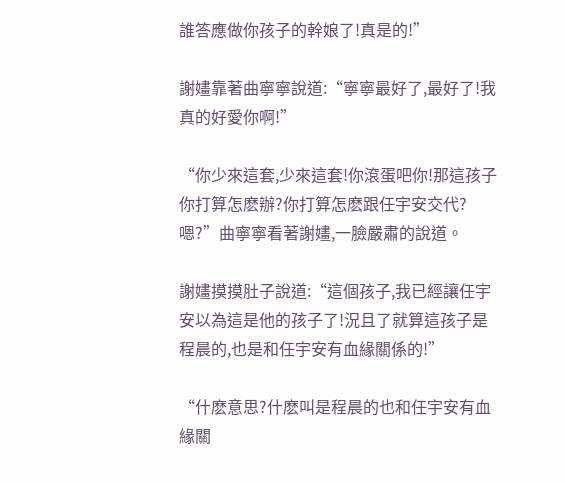誰答應做你孩子的幹娘了!真是的!”

謝嫿靠著曲寧寧說道:“寧寧最好了,最好了!我真的好愛你啊!”

“你少來這套,少來這套!你滾蛋吧你!那這孩子你打算怎麽辦?你打算怎麽跟任宇安交代?嗯?”曲寧寧看著謝嫿,一臉嚴肅的說道。

謝嫿摸摸肚子說道:“這個孩子,我已經讓任宇安以為這是他的孩子了!況且了就算這孩子是程晨的,也是和任宇安有血緣關係的!”

“什麽意思?什麽叫是程晨的也和任宇安有血緣關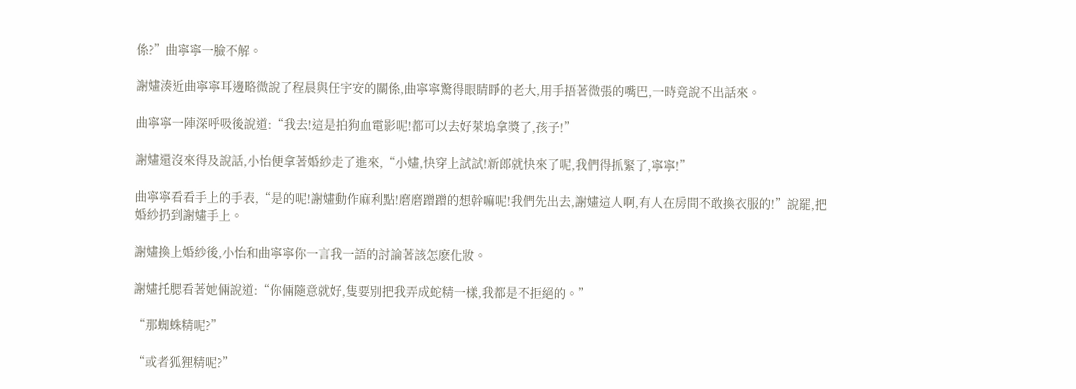係?”曲寧寧一臉不解。

謝嫿湊近曲寧寧耳邊略微說了程晨與任宇安的關係,曲寧寧驚得眼睛睜的老大,用手捂著微張的嘴巴,一時竟說不出話來。

曲寧寧一陣深呼吸後說道:“我去!這是拍狗血電影呢!都可以去好萊塢拿獎了,孩子!”

謝嫿還沒來得及說話,小怡便拿著婚紗走了進來,“小嫿,快穿上試試!新郎就快來了呢,我們得抓緊了,寧寧!”

曲寧寧看看手上的手表,“是的呢!謝嫿動作麻利點!磨磨蹭蹭的想幹嘛呢!我們先出去,謝嫿這人啊,有人在房間不敢換衣服的!”說罷,把婚紗扔到謝嫿手上。

謝嫿換上婚紗後,小怡和曲寧寧你一言我一語的討論著該怎麽化妝。

謝嫿托腮看著她倆說道:“你倆隨意就好,隻要別把我弄成蛇精一樣,我都是不拒絕的。”

“那蜘蛛精呢?”

“或者狐狸精呢?”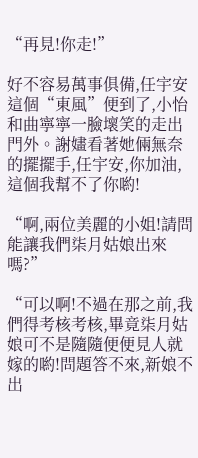“再見!你走!”

好不容易萬事俱備,任宇安這個“東風”便到了,小怡和曲寧寧一臉壞笑的走出門外。謝嫿看著她倆無奈的擺擺手,任宇安,你加油,這個我幫不了你喲!

“啊,兩位美麗的小姐!請問能讓我們柒月姑娘出來嗎?”

“可以啊!不過在那之前,我們得考核考核,畢竟柒月姑娘可不是隨隨便便見人就嫁的喲!問題答不來,新娘不出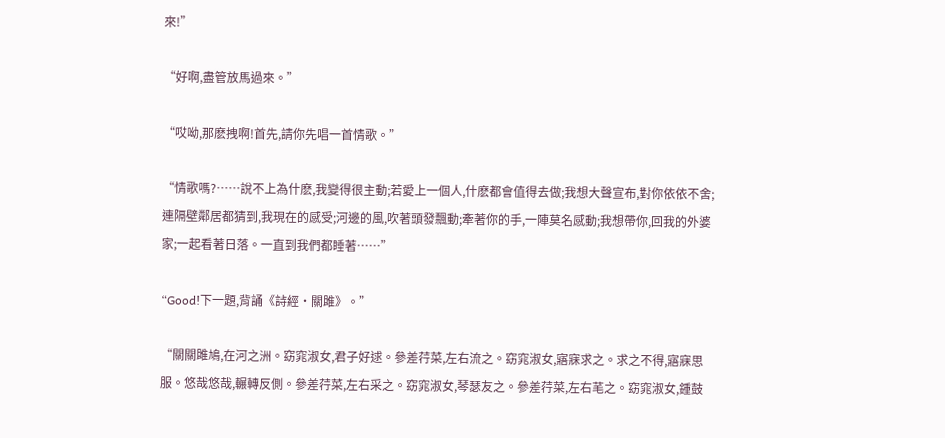來!”

“好啊,盡管放馬過來。”

“哎呦,那麽拽啊!首先,請你先唱一首情歌。”

“情歌嗎?……說不上為什麽,我變得很主動;若愛上一個人,什麽都會值得去做;我想大聲宣布,對你依依不舍;連隔壁鄰居都猜到,我現在的感受;河邊的風,吹著頭發飄動;牽著你的手,一陣莫名感動;我想帶你,回我的外婆家;一起看著日落。一直到我們都睡著……”

“Good!下一題,背誦《詩經·關雎》。”

“關關雎鳩,在河之洲。窈窕淑女,君子好逑。參差荇菜,左右流之。窈窕淑女,寤寐求之。求之不得,寤寐思服。悠哉悠哉,輾轉反側。參差荇菜,左右采之。窈窕淑女,琴瑟友之。參差荇菜,左右芼之。窈窕淑女,鍾鼓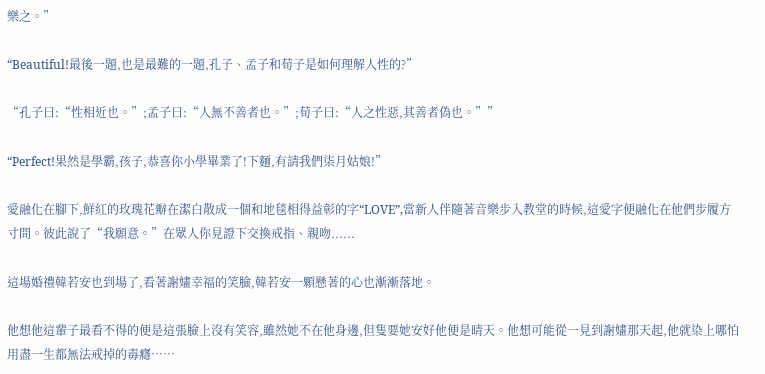樂之。”

“Beautiful!最後一題,也是最難的一題,孔子、孟子和荀子是如何理解人性的?”

“孔子曰:“性相近也。”;孟子曰:“人無不善者也。”;荀子曰:“人之性惡,其善者偽也。””

“Perfect!果然是學霸,孩子,恭喜你小學畢業了!下麵,有請我們柒月姑娘!”

愛融化在腳下,鮮紅的玫瑰花瓣在潔白散成一個和地毯相得益彰的字“LOVE”,當新人伴隨著音樂步入教堂的時候,這愛字便融化在他們步履方寸間。彼此說了“我願意。”在眾人你見證下交換戒指、親吻......

這場婚禮韓若安也到場了,看著謝嫿幸福的笑臉,韓若安一顆懸著的心也漸漸落地。

他想他這輩子最看不得的便是這張臉上沒有笑容,雖然她不在他身邊,但隻要她安好他便是晴天。他想可能從一見到謝嫿那天起,他就染上哪怕用盡一生都無法戒掉的毒癮……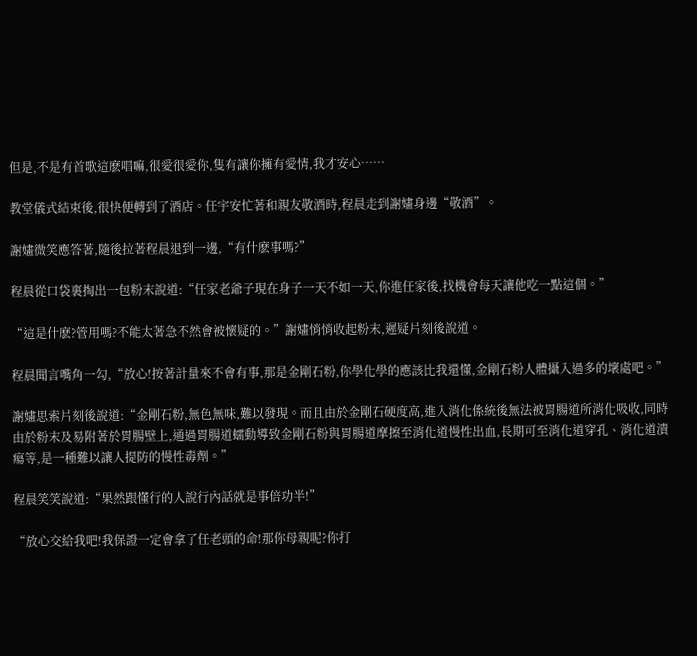但是,不是有首歌這麽唱嘛,很愛很愛你,隻有讓你擁有愛情,我才安心……

教堂儀式結束後,很快便轉到了酒店。任宇安忙著和親友敬酒時,程晨走到謝嫿身邊“敬酒”。

謝嫿微笑應答著,隨後拉著程晨退到一邊,“有什麽事嗎?”

程晨從口袋裏掏出一包粉末說道:“任家老爺子現在身子一天不如一天,你進任家後,找機會每天讓他吃一點這個。”

“這是什麽?管用嗎?不能太著急不然會被懷疑的。”謝嫿悄悄收起粉末,遲疑片刻後說道。

程晨聞言嘴角一勾,“放心!按著計量來不會有事,那是金剛石粉,你學化學的應該比我還懂,金剛石粉人體攝入過多的壞處吧。”

謝嫿思索片刻後說道:“金剛石粉,無色無味,難以發現。而且由於金剛石硬度高,進入消化係統後無法被胃腸道所消化吸收,同時由於粉末及易附著於胃腸壁上,通過胃腸道蠕動導致金剛石粉與胃腸道摩擦至消化道慢性出血,長期可至消化道穿孔、消化道潰瘍等,是一種難以讓人提防的慢性毒劑。”

程晨笑笑說道:“果然跟懂行的人說行內話就是事倍功半!”

“放心交給我吧!我保證一定會拿了任老頭的命!那你母親呢?你打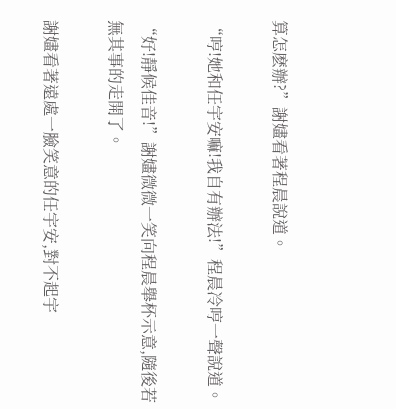算怎麽辦?”謝嫿看著程晨說道。

“哼!她和任宇安嘛!我自有辦法!”程晨冷哼一聲說道。

“好!靜候佳音!”謝嫿微微一笑向程晨舉杯示意,隨後若無其事的走開了。

謝嫿看著遠處一臉笑意的任宇安,對不起宇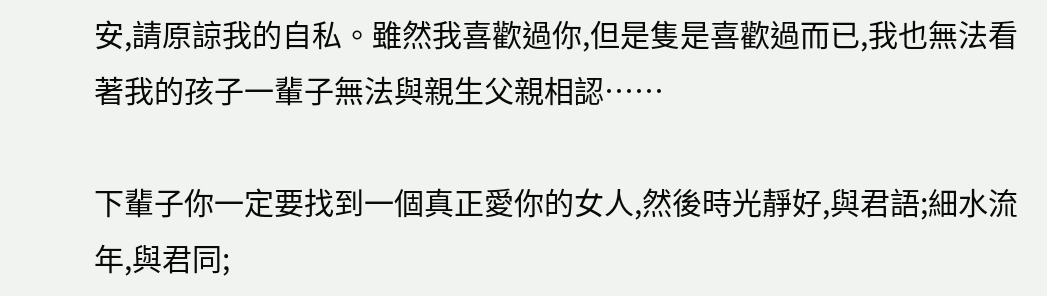安,請原諒我的自私。雖然我喜歡過你,但是隻是喜歡過而已,我也無法看著我的孩子一輩子無法與親生父親相認……

下輩子你一定要找到一個真正愛你的女人,然後時光靜好,與君語;細水流年,與君同;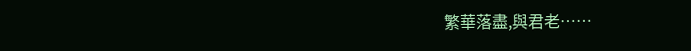繁華落盡,與君老……